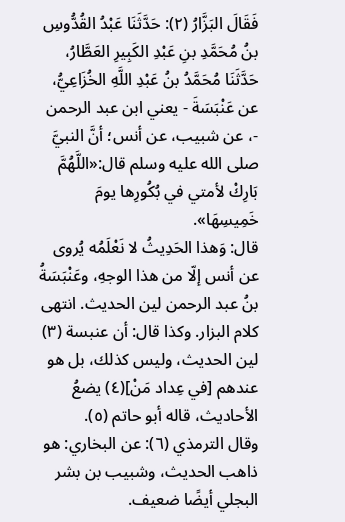فَقَالَ البَزَّارُ (٢): حَدَّثَنَا عَبْدُ القُدُّوسِ بنُ مُحَمَّدِ بنِ عَبْدِ الكَبِيرِ العَطَّارُ، حَدَّثَنَا مُحَمَّدُ بنُ عَبْدِ اللَّهِ الخُزَاعِيُّ، عن عَنْبَسَةَ - يعني ابن عبد الرحمن -، عن شبيب، عن أنس؛ أنَّ النبيَّ صلى الله عليه وسلم قال:«اللَّهُمَّ بَارِكْ لأمتي في بُكُورِها يومَ خَمِيسِهَا».
قال: وَهذا الحَدِيثُ لا نَعْلَمُه يُروى عن أنس إلّا من هذا الوجهِ، وعَنْبَسَةُ بنُ عبد الرحمن لين الحديث. انتهى كلام البزار. وكذا قال: أن عنبسة (٣) لين الحديث، وليس كذلك، بل هو عندهم [في عِداد مَنْ](٤) يضعُ الأحاديث، قاله أبو حاتم (٥).
وقال الترمذي (٦): عن البخاري: هو ذاهب الحديث، وشبيب بن بشر البجلي أيضًا ضعيف.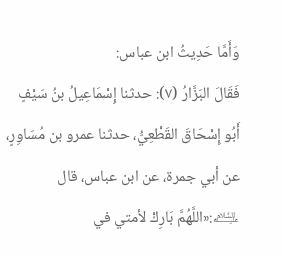وَأَمَّا حَدِيثُ ابن عباس:
فَقَالَ البَزَّارُ (٧): حدثنا إِسْمَاعِيلُ بنُ سَيْفٍ أَبُو إِسْحَاقَ القَطْعِيُّ، حدثنا عمرو بن مُسَاوِرٍ، عن أبي جمرة، عن ابن عباس، قال ﵇:«اللَّهُمَّ بَارِكْ لأمتي في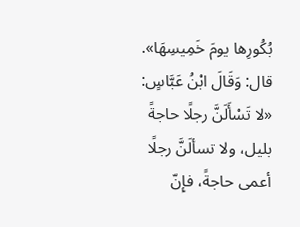بُكُورِها يومَ خَمِيسِهَا».
قال: وَقَالَ ابْنُ عَبَّاسٍ: «لا تَسْأَلَنَّ رجلًا حاجةً بليل، ولا تسألَنَّ رجلًا أعمى حاجةً، فإِنّ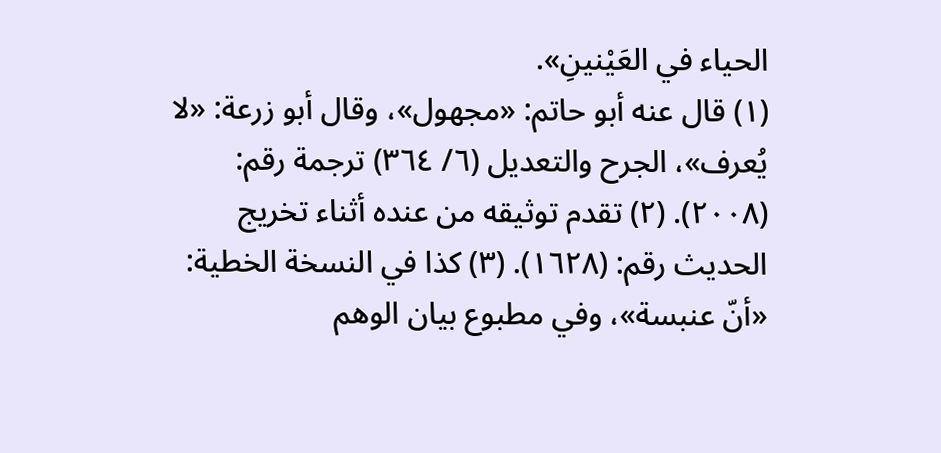الحياء في العَيْنينِ».
(١) قال عنه أبو حاتم: «مجهول»، وقال أبو زرعة: «لا يُعرف»، الجرح والتعديل (٦/ ٣٦٤) ترجمة رقم: (٢٠٠٨). (٢) تقدم توثيقه من عنده أثناء تخريج الحديث رقم: (١٦٢٨). (٣) كذا في النسخة الخطية: «أنّ عنبسة»، وفي مطبوع بيان الوهم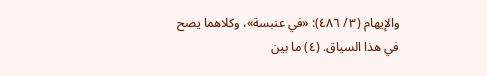والإيهام (٣/ ٤٨٦): «في عنبسة»، وكلاهما يصح في هذا السياق. (٤) ما بين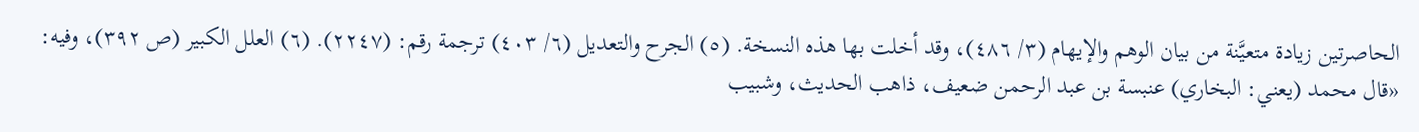الحاصرتين زيادة متعيَّنة من بيان الوهم والإيهام (٣/ ٤٨٦)، وقد أخلت بها هذه النسخة. (٥) الجرح والتعديل (٦/ ٤٠٣) ترجمة رقم: (٢٢٤٧). (٦) العلل الكبير (ص ٣٩٢)، وفيه: «قال محمد (يعني: البخاري) عنبسة بن عبد الرحمن ضعيف، ذاهب الحديث، وشبيب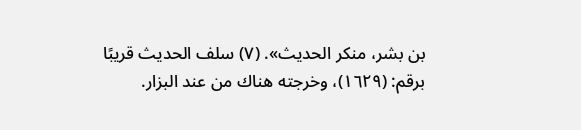بن بشر، منكر الحديث». (٧) سلف الحديث قريبًا برقم: (١٦٢٩)، وخرجته هناك من عند البزار.